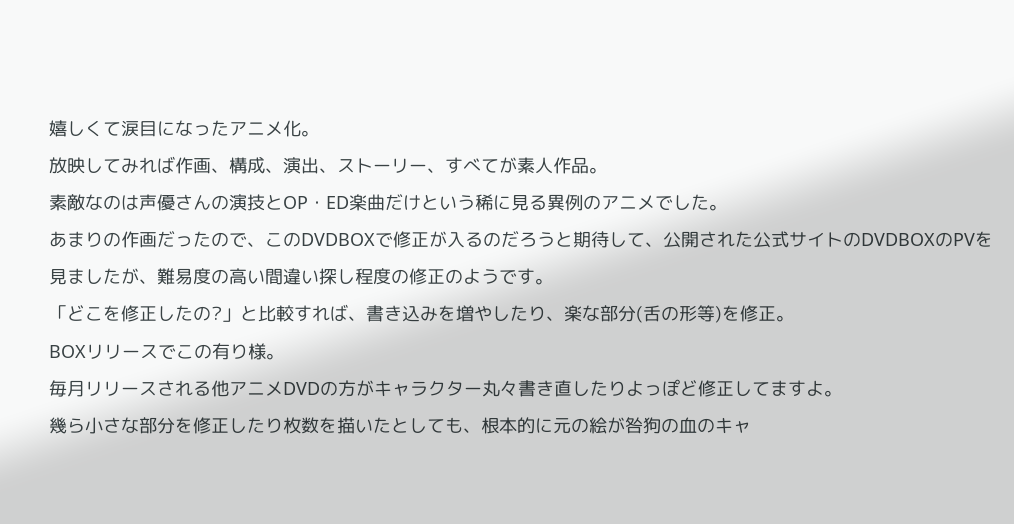嬉しくて涙目になったアニメ化。
放映してみれば作画、構成、演出、ストーリー、すべてが素人作品。
素敵なのは声優さんの演技とOP・ED楽曲だけという稀に見る異例のアニメでした。
あまりの作画だったので、このDVDBOXで修正が入るのだろうと期待して、公開された公式サイトのDVDBOXのPVを見ましたが、難易度の高い間違い探し程度の修正のようです。
「どこを修正したの?」と比較すれば、書き込みを増やしたり、楽な部分(舌の形等)を修正。
BOXリリースでこの有り様。
毎月リリースされる他アニメDVDの方がキャラクター丸々書き直したりよっぽど修正してますよ。
幾ら小さな部分を修正したり枚数を描いたとしても、根本的に元の絵が咎狗の血のキャ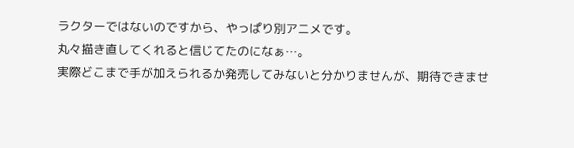ラクターではないのですから、やっぱり別アニメです。
丸々描き直してくれると信じてたのになぁ…。
実際どこまで手が加えられるか発売してみないと分かりませんが、期待できませ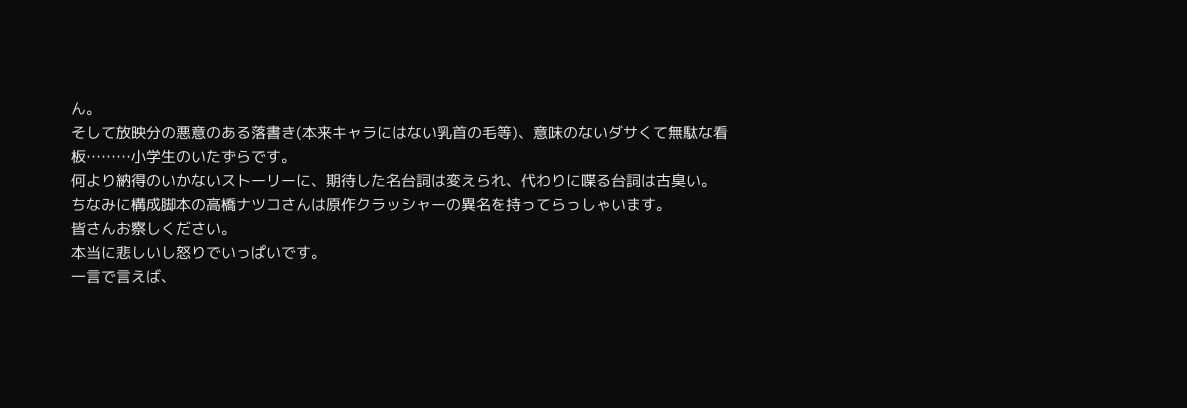ん。
そして放映分の悪意のある落書き(本来キャラにはない乳首の毛等)、意味のないダサくて無駄な看板………小学生のいたずらです。
何より納得のいかないストーリーに、期待した名台詞は変えられ、代わりに喋る台詞は古臭い。
ちなみに構成脚本の高橋ナツコさんは原作クラッシャーの異名を持ってらっしゃいます。
皆さんお察しください。
本当に悲しいし怒りでいっぱいです。
一言で言えば、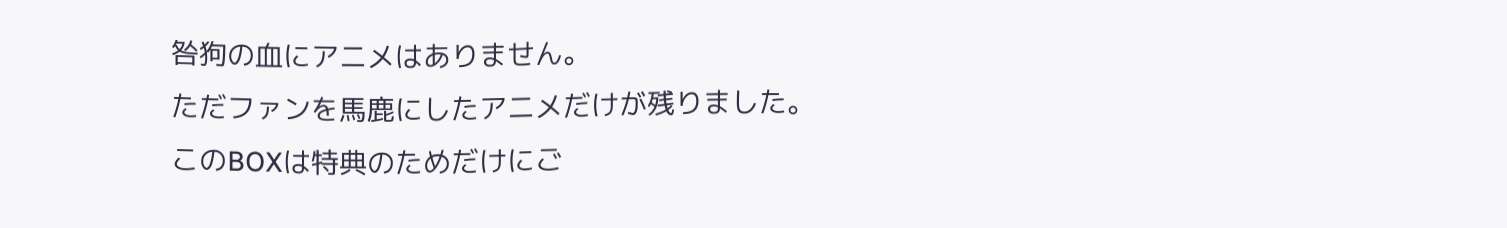咎狗の血にアニメはありません。
ただファンを馬鹿にしたアニメだけが残りました。
このBOXは特典のためだけにご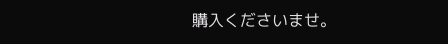購入くださいませ。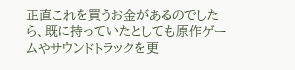正直これを買うお金があるのでしたら、既に持っていたとしても原作ゲームやサウンドトラックを更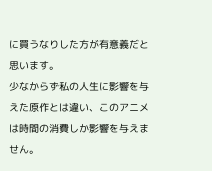に買うなりした方が有意義だと思います。
少なからず私の人生に影響を与えた原作とは違い、このアニメは時間の消費しか影響を与えません。